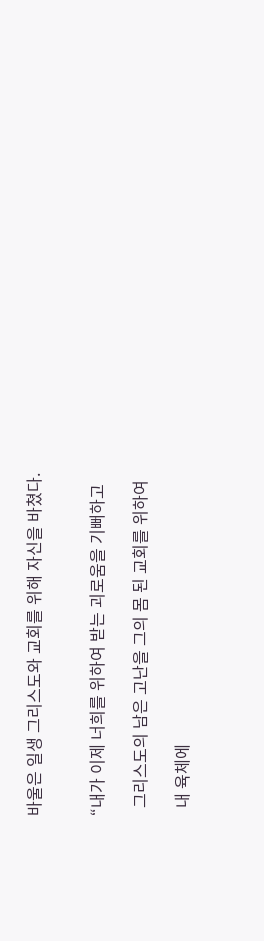바울은 일생 그리스도와 교회를 위해 자신을 바쳤다.


“내가 이제 너희를 위하여 받는 괴로움을 기뻐하고

  그리스도의 남은 고난을 그의 몸 된 교회를 위하여

  내 육체에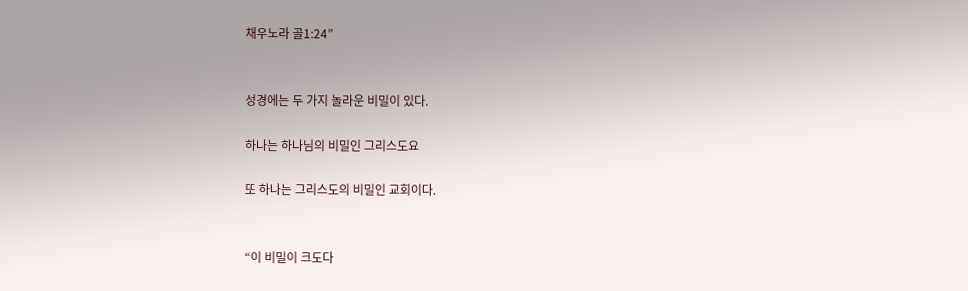채우노라 골1:24”


성경에는 두 가지 놀라운 비밀이 있다.

하나는 하나님의 비밀인 그리스도요

또 하나는 그리스도의 비밀인 교회이다.


“이 비밀이 크도다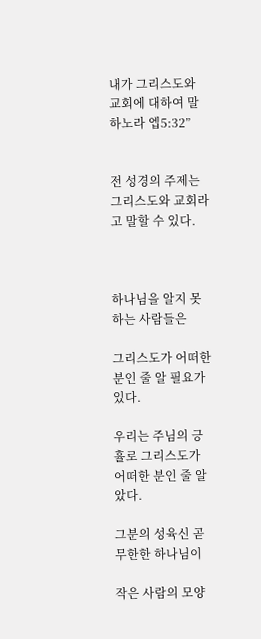내가 그리스도와 교회에 대하여 말하노라 엡5:32”


전 성경의 주제는 그리스도와 교회라고 말할 수 있다.



하나님을 알지 못하는 사람들은

그리스도가 어떠한 분인 줄 알 필요가 있다.

우리는 주님의 긍휼로 그리스도가 어떠한 분인 줄 알았다.

그분의 성육신 곧 무한한 하나님이

작은 사람의 모양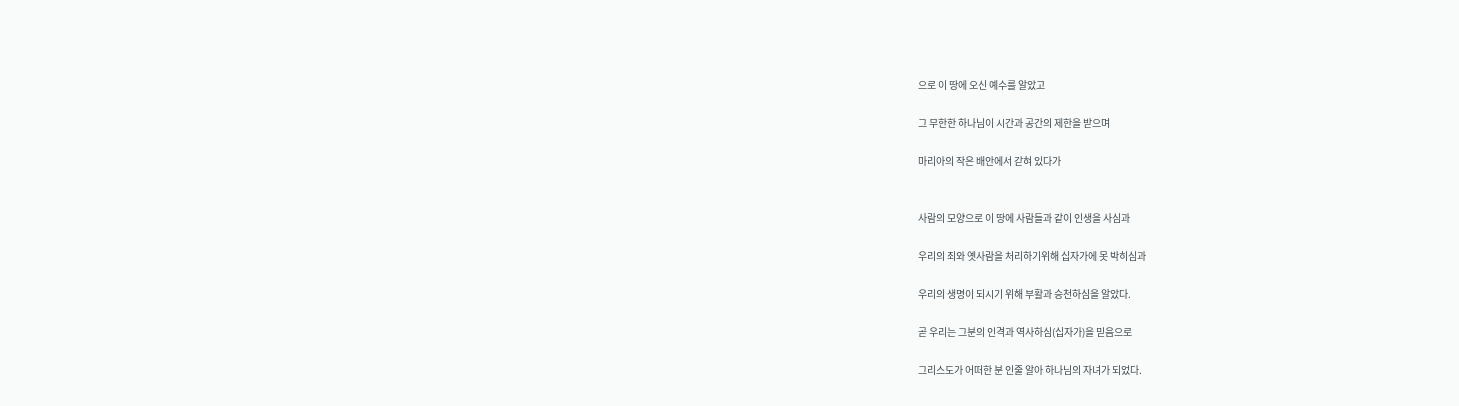으로 이 땅에 오신 예수를 알았고

그 무한한 하나님이 시간과 공간의 제한을 받으며

마리아의 작은 배안에서 갇혀 있다가


사람의 모양으로 이 땅에 사람들과 같이 인생을 사심과

우리의 죄와 옛사람을 처리하기위해 십자가에 못 박히심과

우리의 생명이 되시기 위해 부활과 승천하심을 알았다.

곧 우리는 그분의 인격과 역사하심(십자가)을 믿음으로

그리스도가 어떠한 분 인줄 알아 하나님의 자녀가 되었다.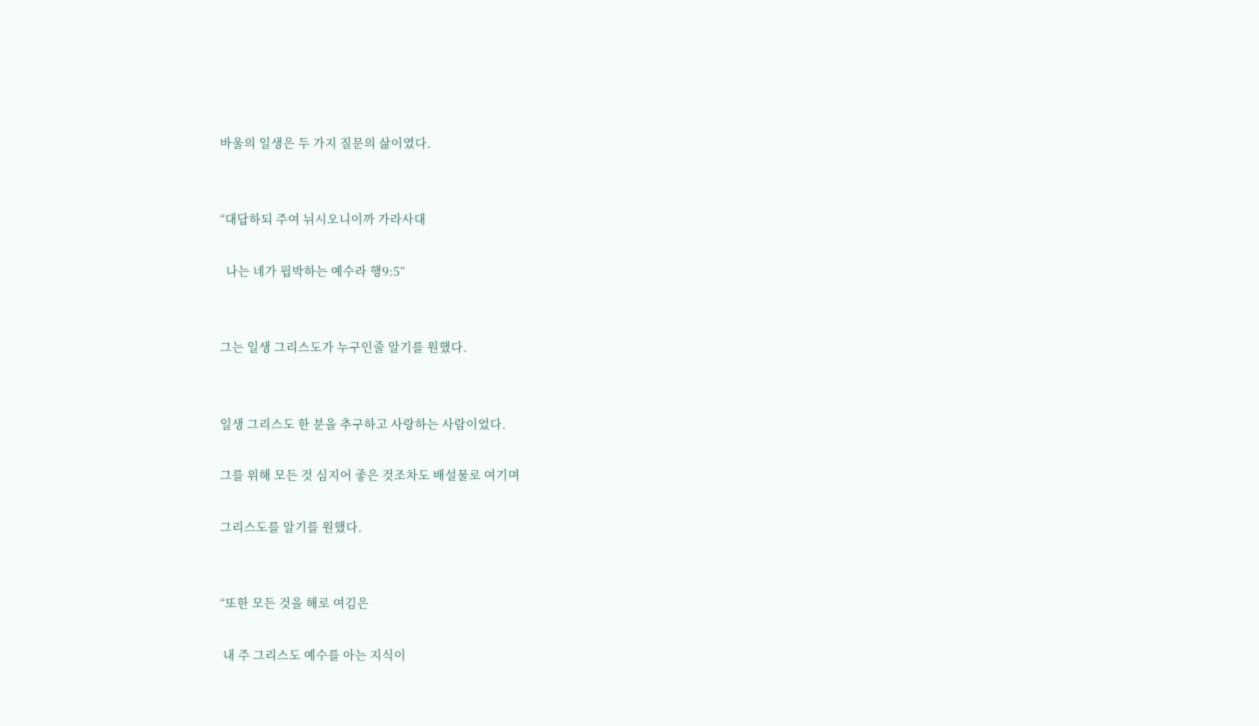바울의 일생은 두 가지 질문의 삶이였다.


“대답하되 주여 뉘시오니이까 가라사대

  나는 네가 핍박하는 예수라 행9:5”


그는 일생 그리스도가 누구인줄 알기를 원했다.


일생 그리스도 한 분을 추구하고 사랑하는 사람이었다.

그를 위해 모든 것 심지어 좋은 것조차도 배설물로 여기며

그리스도를 알기를 원했다.


“또한 모든 것을 해로 여김은

 내 주 그리스도 예수를 아는 지식이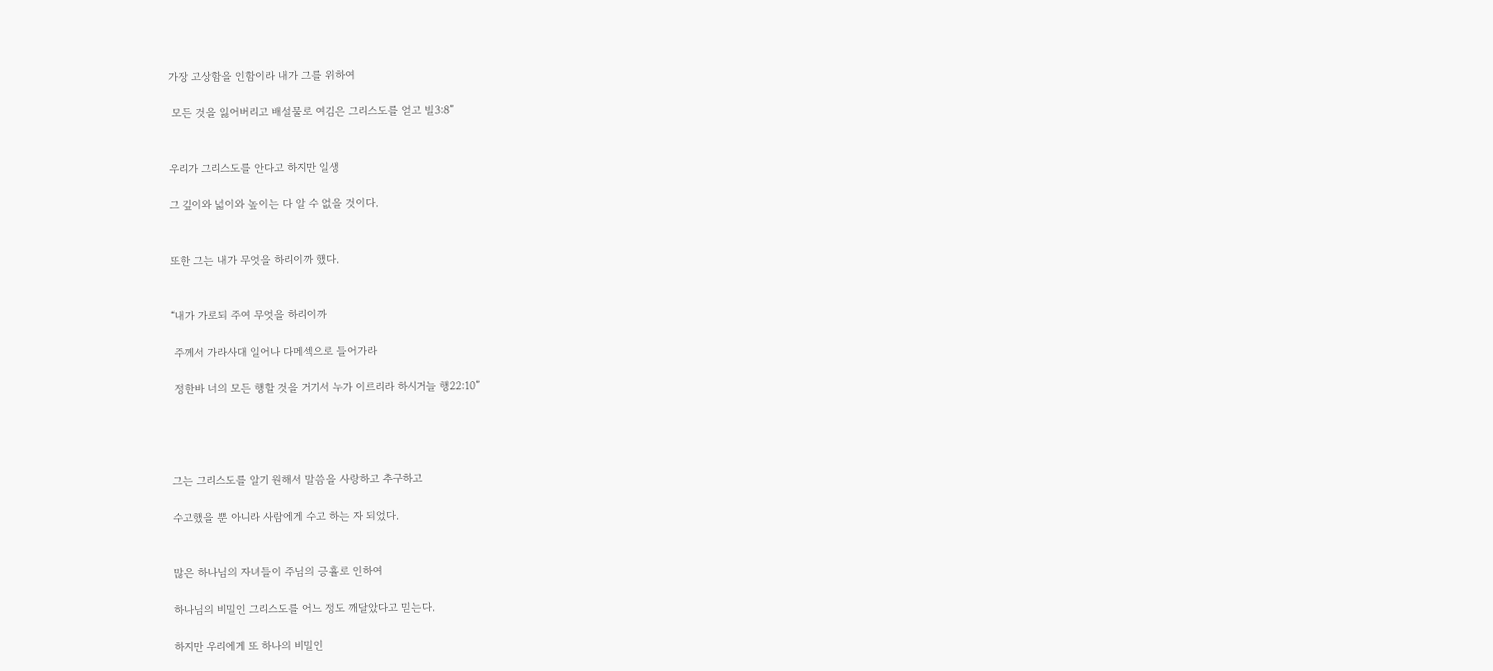가장 고상함을 인함이라 내가 그를 위하여

 모든 것을 잃어버리고 배설물로 여김은 그리스도를 얻고 빌3:8”


우리가 그리스도를 안다고 하지만 일생

그 깊이와 넓이와 높이는 다 알 수 없을 것이다.


또한 그는 내가 무엇을 하리이까 했다.


“내가 가로되 주여 무엇을 하리이까

 주께서 가라사대 일어나 다메섹으로 들어가라

 정한바 너의 모든 행할 것을 거기서 누가 이르리라 하시거늘 행22:10”




그는 그리스도를 알기 원해서 말씀을 사랑하고 추구하고

수고했을 뿐 아니라 사람에게 수고 하는 자 되었다.


많은 하나님의 자녀들이 주님의 긍휼로 인하여

하나님의 비밀인 그리스도를 어느 정도 깨달았다고 믿는다.

하지만 우리에게 또 하나의 비밀인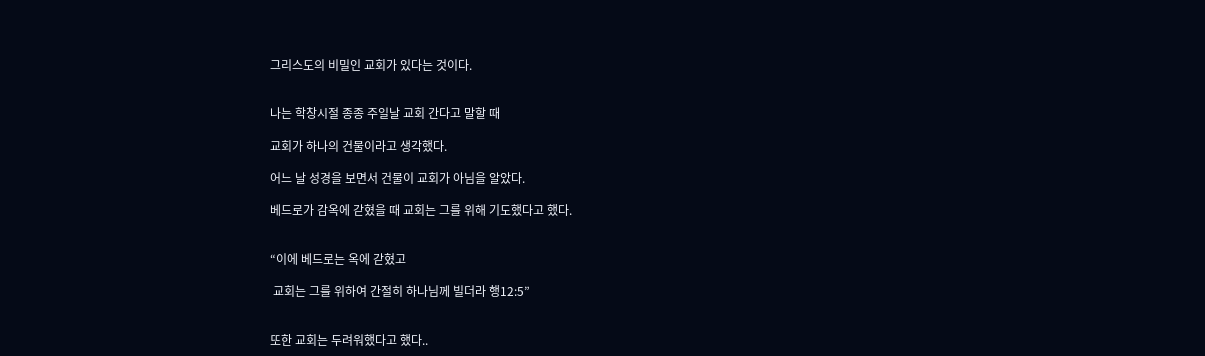그리스도의 비밀인 교회가 있다는 것이다.


나는 학창시절 종종 주일날 교회 간다고 말할 때

교회가 하나의 건물이라고 생각했다.

어느 날 성경을 보면서 건물이 교회가 아님을 알았다.

베드로가 감옥에 갇혔을 때 교회는 그를 위해 기도했다고 했다.


“이에 베드로는 옥에 갇혔고

 교회는 그를 위하여 간절히 하나님께 빌더라 행12:5”


또한 교회는 두려워했다고 했다..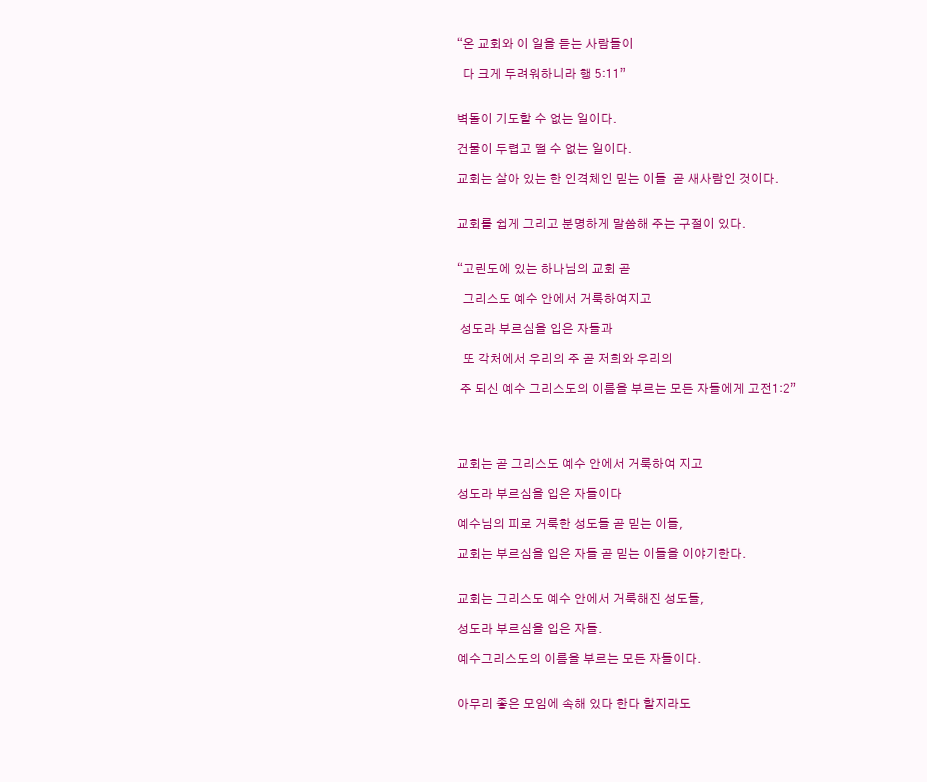“온 교회와 이 일을 듣는 사람들이

  다 크게 두려워하니라 행 5:11”


벽돌이 기도할 수 없는 일이다.

건물이 두렵고 떨 수 없는 일이다.

교회는 살아 있는 한 인격체인 믿는 이들  곧 새사람인 것이다.


교회를 쉽게 그리고 분명하게 말씀해 주는 구절이 있다.


“고린도에 있는 하나님의 교회 곧

  그리스도 예수 안에서 거룩하여지고

 성도라 부르심을 입은 자들과

  또 각처에서 우리의 주 곧 저희와 우리의

 주 되신 예수 그리스도의 이름을 부르는 모든 자들에게 고전1:2”




교회는 곧 그리스도 예수 안에서 거룩하여 지고

성도라 부르심을 입은 자들이다

예수님의 피로 거룩한 성도들 곧 믿는 이들,

교회는 부르심을 입은 자들 곧 믿는 이들을 이야기한다.


교회는 그리스도 예수 안에서 거룩해진 성도들,

성도라 부르심을 입은 자들.

예수그리스도의 이름을 부르는 모든 자들이다.


아무리 좋은 모임에 속해 있다 한다 할지라도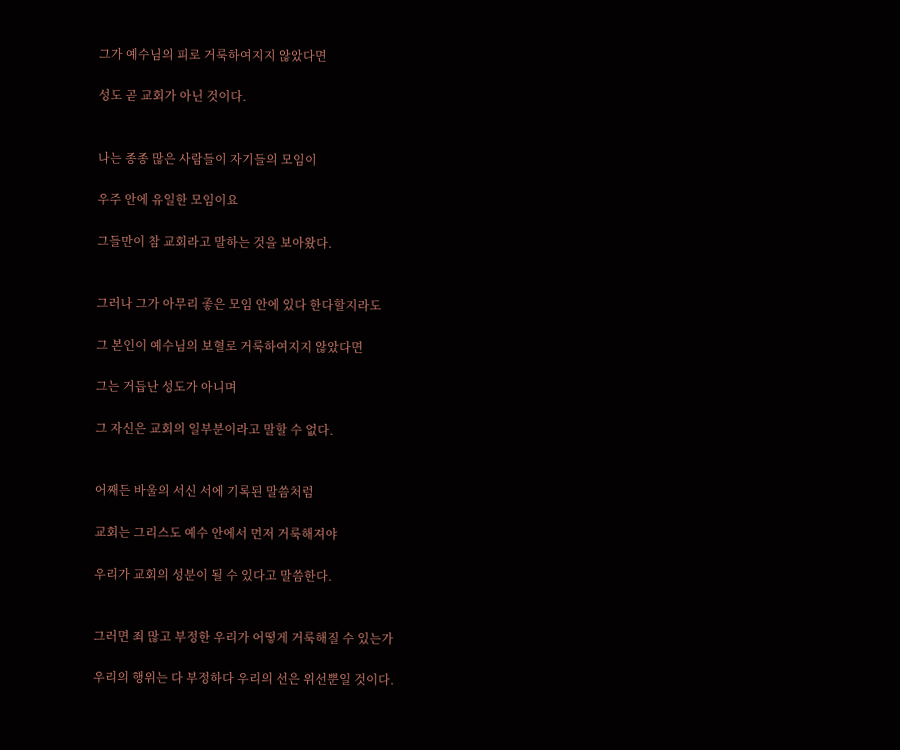그가 예수님의 피로 거룩하여지지 않았다면

성도 곧 교회가 아닌 것이다.


나는 종종 많은 사람들이 자기들의 모임이

우주 안에 유일한 모임이요

그들만이 참 교회라고 말하는 것을 보아왔다.


그러나 그가 아무리 좋은 모임 안에 있다 한다할지라도

그 본인이 예수님의 보혈로 거룩하여지지 않았다면

그는 거듭난 성도가 아니며

그 자신은 교회의 일부분이라고 말할 수 없다.


어째든 바울의 서신 서에 기록된 말씀처럼

교회는 그리스도 예수 안에서 먼저 거룩해져야

우리가 교회의 성분이 될 수 있다고 말씀한다.


그러면 죄 많고 부정한 우리가 어떻게 거룩해질 수 있는가

우리의 행위는 다 부정하다 우리의 선은 위선뿐일 것이다.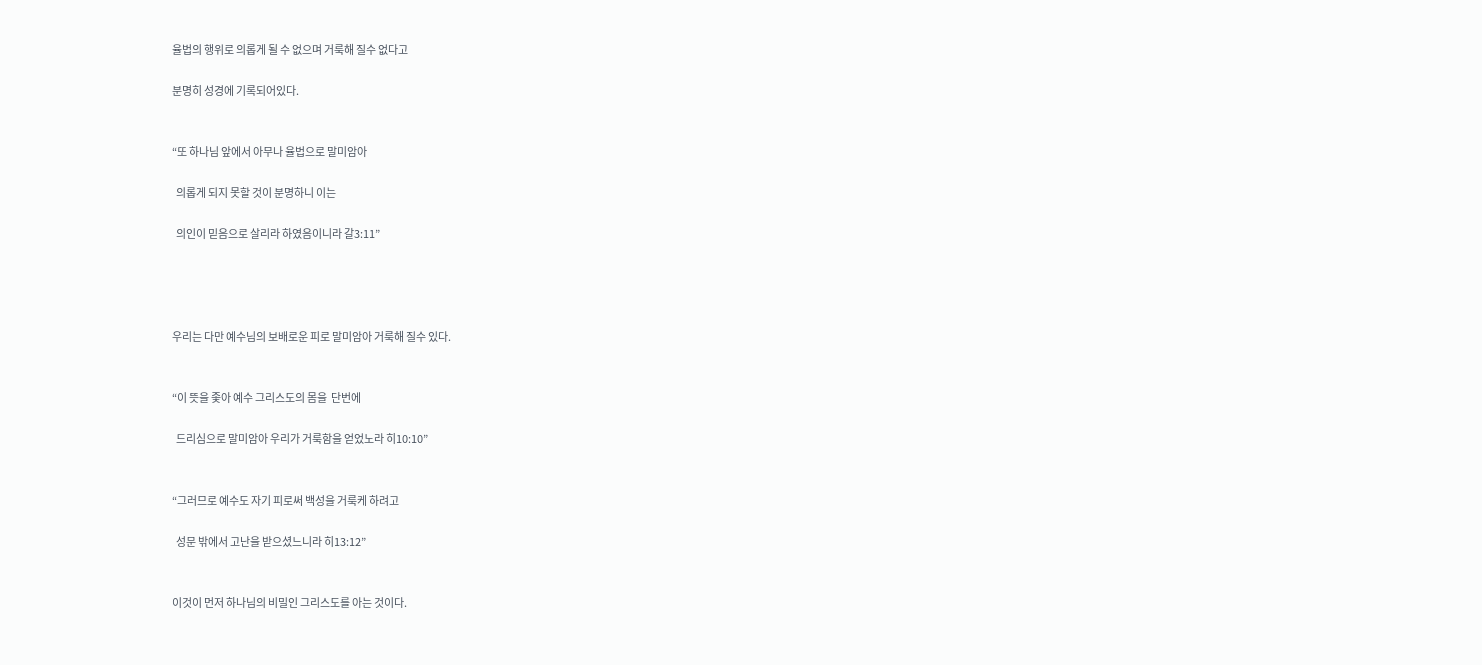율법의 행위로 의롭게 될 수 없으며 거룩해 질수 없다고

분명히 성경에 기록되어있다.


“또 하나님 앞에서 아무나 율법으로 말미암아

  의롭게 되지 못할 것이 분명하니 이는

  의인이 믿음으로 살리라 하였음이니라 갈3:11”




우리는 다만 예수님의 보배로운 피로 말미암아 거룩해 질수 있다.


“이 뜻을 좇아 예수 그리스도의 몸을  단번에

  드리심으로 말미암아 우리가 거룩함을 얻었노라 히10:10”


“그러므로 예수도 자기 피로써 백성을 거룩케 하려고

  성문 밖에서 고난을 받으셨느니라 히13:12”


이것이 먼저 하나님의 비밀인 그리스도를 아는 것이다.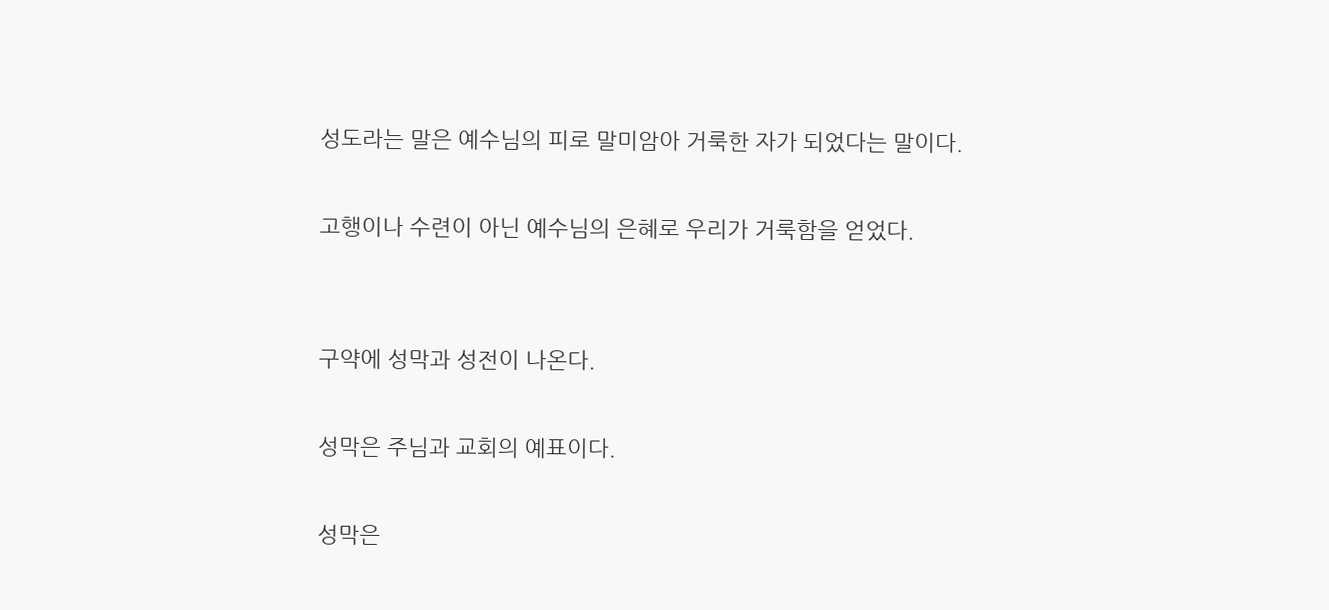성도라는 말은 예수님의 피로 말미암아 거룩한 자가 되었다는 말이다.

고행이나 수련이 아닌 예수님의 은혜로 우리가 거룩함을 얻었다.


구약에 성막과 성전이 나온다.

성막은 주님과 교회의 예표이다.

성막은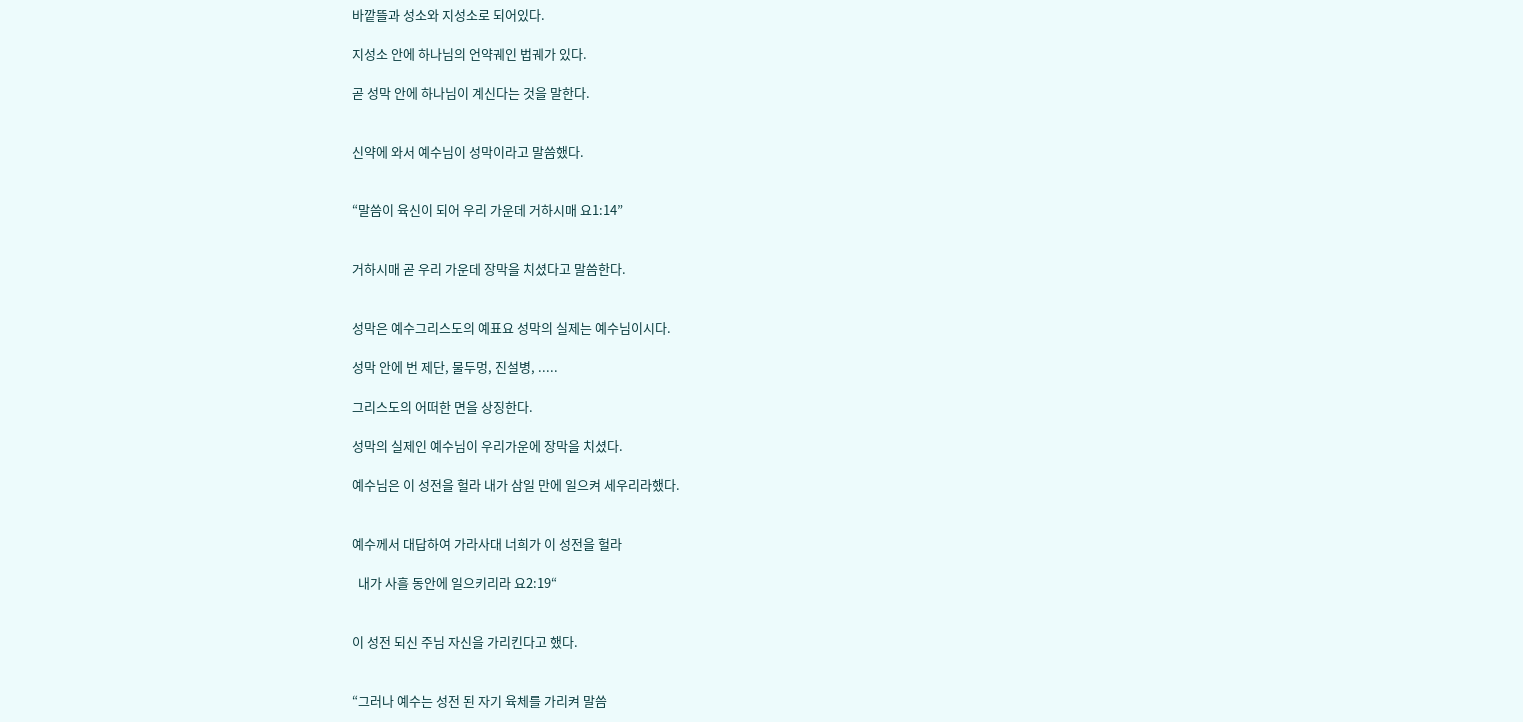바깥뜰과 성소와 지성소로 되어있다.

지성소 안에 하나님의 언약궤인 법궤가 있다.

곧 성막 안에 하나님이 계신다는 것을 말한다.


신약에 와서 예수님이 성막이라고 말씀했다.


“말씀이 육신이 되어 우리 가운데 거하시매 요1:14”


거하시매 곧 우리 가운데 장막을 치셨다고 말씀한다.


성막은 예수그리스도의 예표요 성막의 실제는 예수님이시다.

성막 안에 번 제단, 물두멍, 진설병, .....

그리스도의 어떠한 면을 상징한다.

성막의 실제인 예수님이 우리가운에 장막을 치셨다.

예수님은 이 성전을 헐라 내가 삼일 만에 일으켜 세우리라했다.


예수께서 대답하여 가라사대 너희가 이 성전을 헐라

  내가 사흘 동안에 일으키리라 요2:19“


이 성전 되신 주님 자신을 가리킨다고 했다.


“그러나 예수는 성전 된 자기 육체를 가리켜 말씀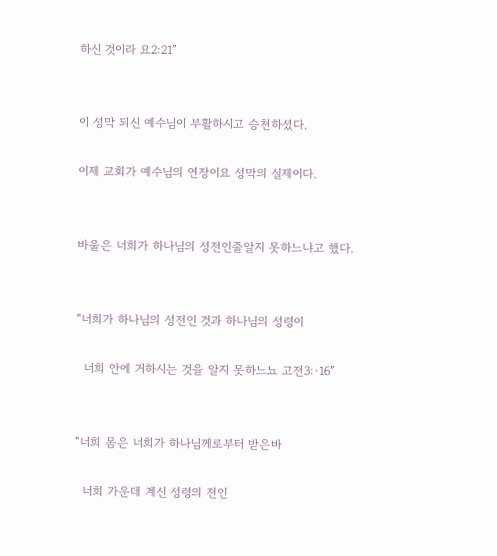하신 것이라 요2:21”


이 성막 되신 예수님이 부활하시고 승천하셨다.

이제 교회가 예수님의 연장이요 성막의 실제이다.


바울은 너희가 하나님의 성전인줄알지 못하느냐고 했다.


“너희가 하나님의 성전인 것과 하나님의 성령이

  너희 안에 거하시는 것을 알지 못하느뇨 고전3:·16”


“너희 몸은 너희가 하나님께로부터 받은바

  너희 가운데 계신 성령의 전인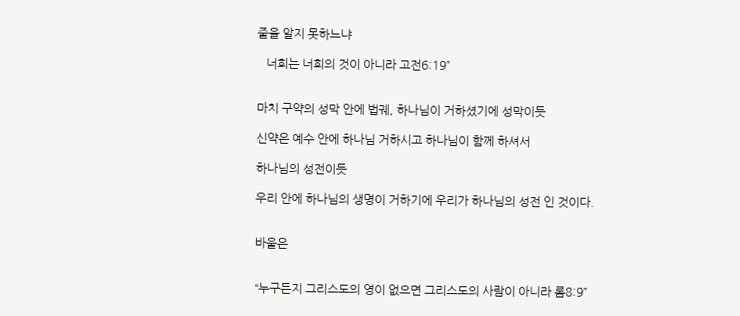줄을 알지 못하느냐

   너희는 너희의 것이 아니라 고전6:19”


마치 구약의 성막 안에 법궤, 하나님이 거하셨기에 성막이듯

신약은 예수 안에 하나님 거하시고 하나님이 함께 하셔서

하나님의 성전이듯

우리 안에 하나님의 생명이 거하기에 우리가 하나님의 성전 인 것이다.


바울은


“누구든지 그리스도의 영이 없으면 그리스도의 사람이 아니라 롬8:9”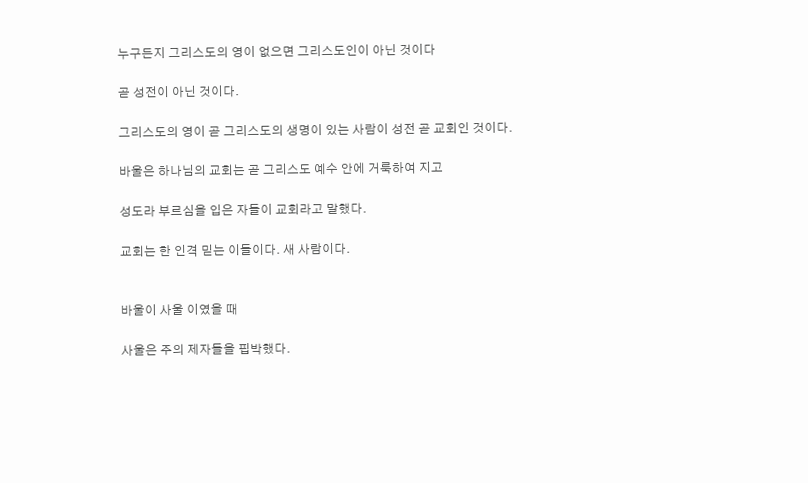누구든지 그리스도의 영이 없으면 그리스도인이 아닌 것이다

곧 성전이 아닌 것이다.

그리스도의 영이 곧 그리스도의 생명이 있는 사람이 성전 곧 교회인 것이다.

바울은 하나님의 교회는 곧 그리스도 예수 안에 거룩하여 지고

성도라 부르심을 입은 자들이 교회라고 말했다.

교회는 한 인격 믿는 이들이다. 새 사람이다.


바울이 사울 이였을 때

사울은 주의 제자들을 핍박했다.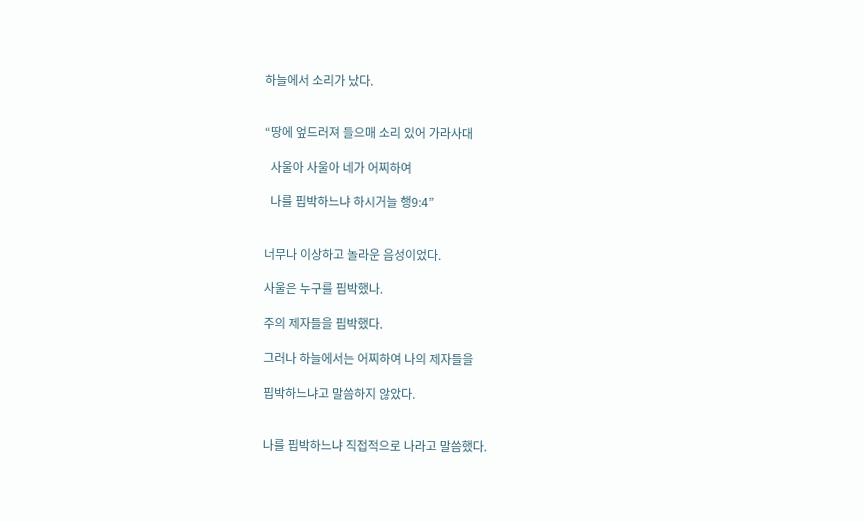하늘에서 소리가 났다.


“땅에 엎드러져 들으매 소리 있어 가라사대

  사울아 사울아 네가 어찌하여

  나를 핍박하느냐 하시거늘 행9:4”


너무나 이상하고 놀라운 음성이었다.

사울은 누구를 핍박했나.

주의 제자들을 핍박했다.

그러나 하늘에서는 어찌하여 나의 제자들을

핍박하느냐고 말씀하지 않았다.


나를 핍박하느냐 직접적으로 나라고 말씀했다.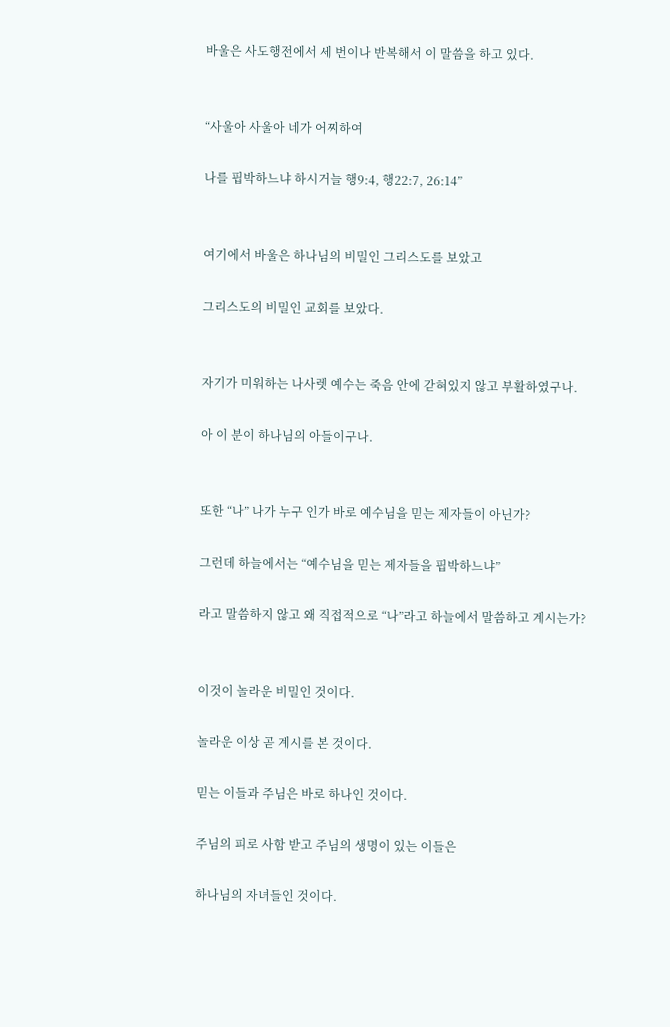바울은 사도행전에서 세 번이나 반복해서 이 말씀을 하고 있다.


“사울아 사울아 네가 어찌하여

나를 핍박하느냐 하시거늘 행9:4, 행22:7, 26:14”


여기에서 바울은 하나님의 비밀인 그리스도를 보았고

그리스도의 비밀인 교회를 보았다.


자기가 미워하는 나사렛 예수는 죽음 안에 갇혀있지 않고 부활하였구나.

아 이 분이 하나님의 아들이구나.


또한 “나” 나가 누구 인가 바로 예수님을 믿는 제자들이 아닌가?

그런데 하늘에서는 “예수님을 믿는 제자들을 핍박하느냐”

라고 말씀하지 않고 왜 직접적으로 “나”라고 하늘에서 말씀하고 계시는가?


이것이 놀라운 비밀인 것이다.

놀라운 이상 곧 계시를 본 것이다.

믿는 이들과 주님은 바로 하나인 것이다.

주님의 피로 사함 받고 주님의 생명이 있는 이들은

하나님의 자녀들인 것이다.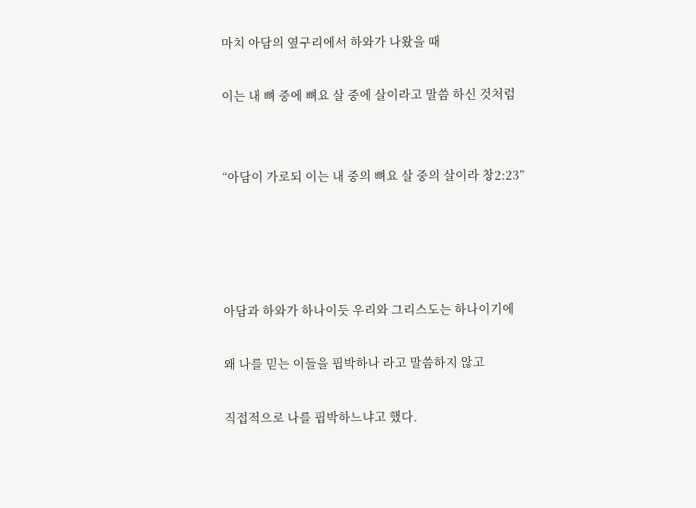마치 아담의 옆구리에서 하와가 나왔을 때

이는 내 뼈 중에 뼈요 살 중에 살이라고 말씀 하신 것처럼


“아담이 가로되 이는 내 중의 뼈요 살 중의 살이라 창2:23”




아담과 하와가 하나이듯 우리와 그리스도는 하나이기에

왜 나를 믿는 이들을 핍박하나 라고 말씀하지 않고

직접적으로 나를 핍박하느냐고 했다.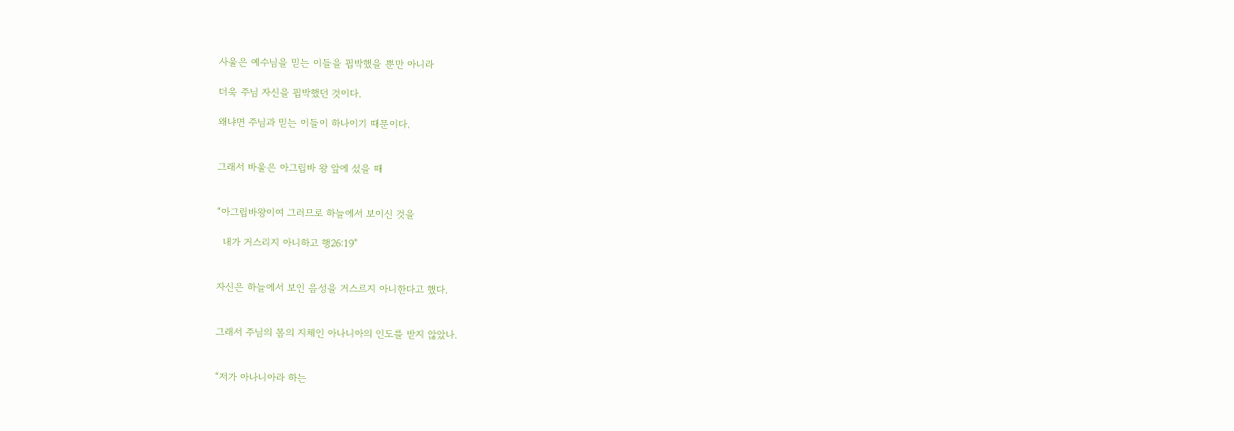사울은 예수님을 믿는 이들을 핍박했을 뿐만 아니라

더욱 주님 자신을 핍박했던 것이다.

왜냐면 주님과 믿는 이들이 하나이기 때문이다.


그래서 바울은 아그립바 왕 앞에 섰을 때


“아그립바왕이여 그러므로 하늘에서 보이신 것을

  내가 거스리지 아니하고 행26:19”


자신은 하늘에서 보인 음성을 거스르지 아니한다고 했다.


그래서 주님의 몸의 지체인 아나니아의 인도를 받지 않았나.


“저가 아나니아라 하는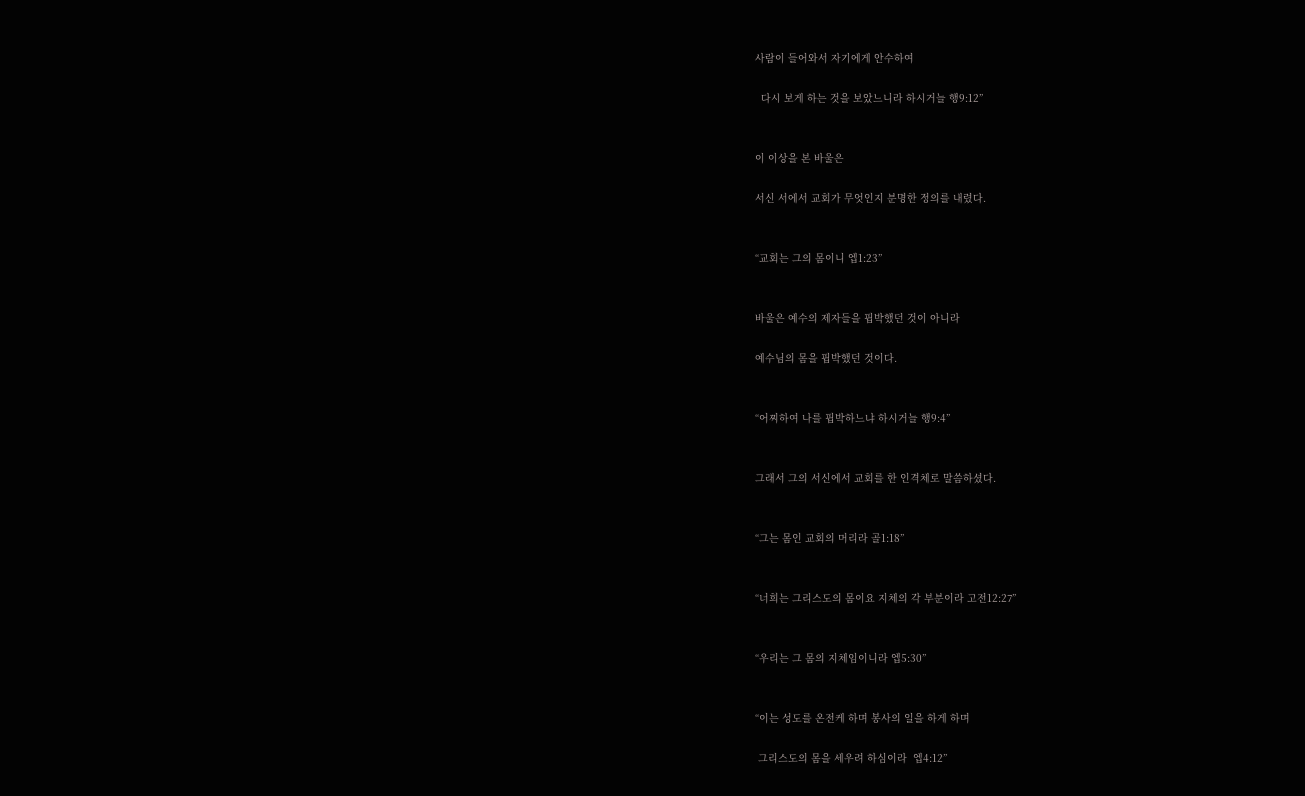사람이 들어와서 자기에게 안수하여

  다시 보게 하는 것을 보았느니라 하시거늘 행9:12”


이 이상을 본 바울은

서신 서에서 교회가 무엇인지 분명한 정의를 내렸다.


“교회는 그의 몸이니 엡1:23”


바울은 예수의 제자들을 핍박했던 것이 아니라

예수님의 몸을 핍박했던 것이다.


“어찌하여 나를 핍박하느냐 하시거늘 행9:4”


그래서 그의 서신에서 교회를 한 인격체로 말씀하셨다.


“그는 몸인 교회의 머리라 골1:18”


“너희는 그리스도의 몸이요 지체의 각 부분이라 고전12:27”


“우리는 그 몸의 지체임이니라 엡5:30”


“이는 성도를 온전케 하며 봉사의 일을 하게 하며

 그리스도의 몸을 세우려 하심이라  엡4:12”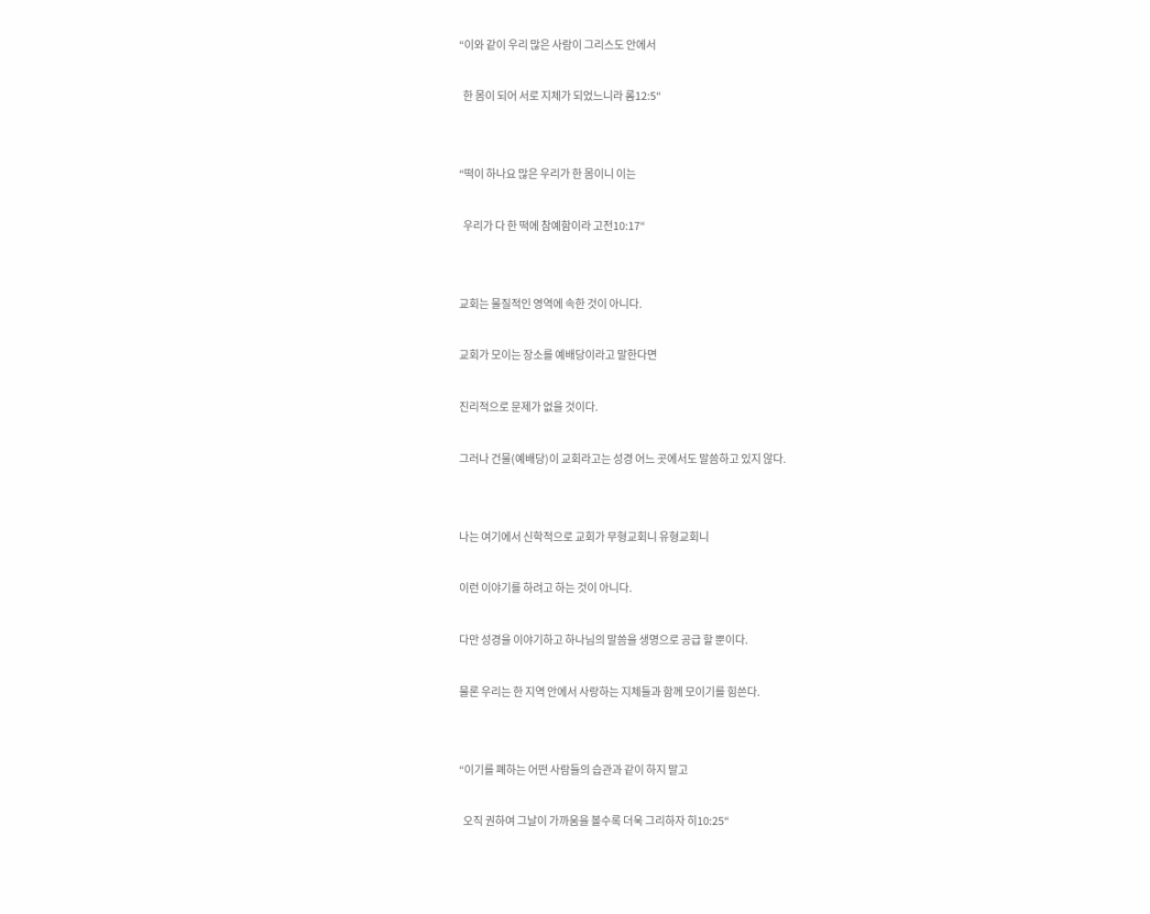“이와 같이 우리 많은 사람이 그리스도 안에서

  한 몸이 되어 서로 지체가 되었느니라 롬12:5“


“떡이 하나요 많은 우리가 한 몸이니 이는

  우리가 다 한 떡에 참예함이라 고전10:17“


교회는 물질적인 영역에 속한 것이 아니다.

교회가 모이는 장소를 예배당이라고 말한다면

진리적으로 문제가 없을 것이다.

그러나 건물(예배당)이 교회라고는 성경 어느 곳에서도 말씀하고 있지 않다.


나는 여기에서 신학적으로 교회가 무형교회니 유형교회니

이런 이야기를 하려고 하는 것이 아니다.

다만 성경을 이야기하고 하나님의 말씀을 생명으로 공급 할 뿐이다.

물론 우리는 한 지역 안에서 사랑하는 지체들과 함께 모이기를 힘쓴다.


“이기를 폐하는 어떤 사람들의 습관과 같이 하지 말고

  오직 권하여 그날이 가까움을 볼수록 더욱 그리하자 히10:25“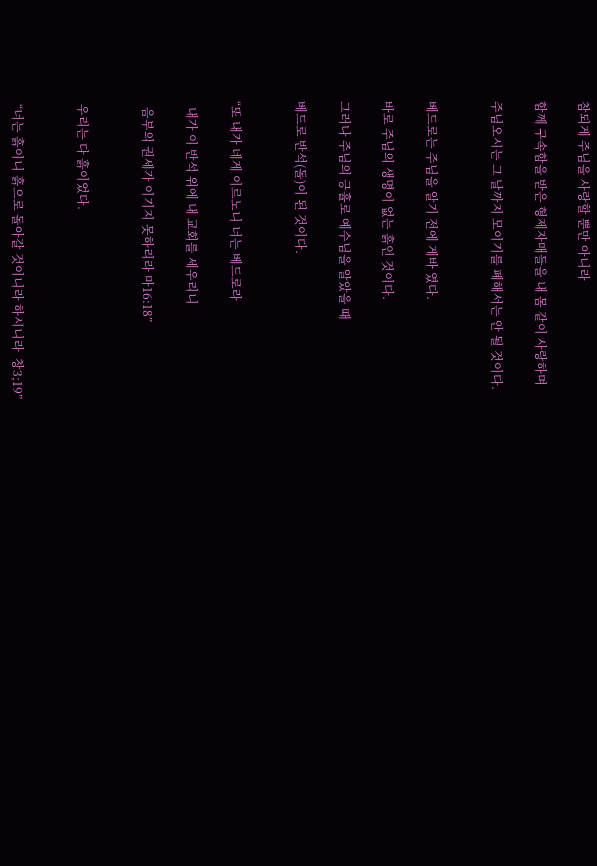참되게 주님을 사랑할 뿐만 아니라

함께 구속함을 받은 형제자매들을 내 몸 같이 사랑하며

주님오시는 그 날까지 모이기를 폐해서는 안 될 것이다.


베드로는 주님을 알기 전에 게바 였다.

바로 주님의 생명이 없는 흙인 것이다.

그러나 주님의 긍휼로 예수님을 알았을 때

베드로 반석(돌)이 된 것이다.


“또 내가 네게 이르노니 너는 베드로라

  내가 이 반석 위에 내 교회를 세우리니

  음부의 권세가 이기지 못하리라 마16:18”


 우리는 다 흙이었다.


 “너는 흙이니 흙으로 돌아갈 것이니라 하시니라  창3;19”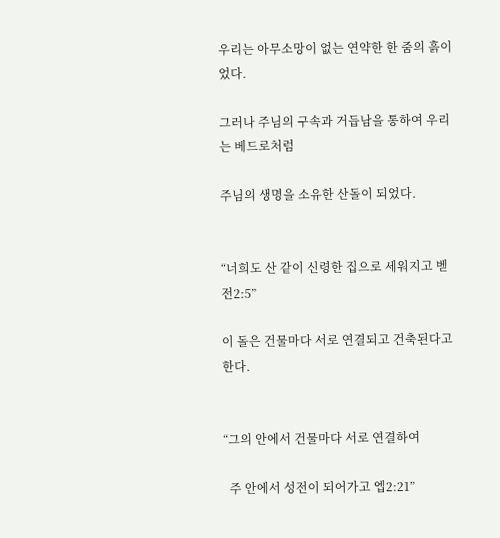우리는 아무소망이 없는 연약한 한 줌의 흙이었다.

그러나 주님의 구속과 거듭남을 통하여 우리는 베드로처럼

주님의 생명을 소유한 산돌이 되었다.


“너희도 산 같이 신령한 집으로 세워지고 벧전2:5”

이 돌은 건물마다 서로 연결되고 건축된다고 한다.


“그의 안에서 건물마다 서로 연결하여

  주 안에서 성전이 되어가고 엡2:21”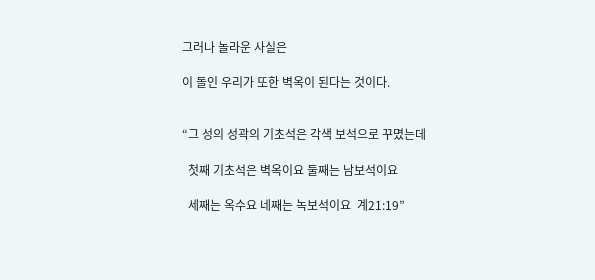그러나 놀라운 사실은

이 돌인 우리가 또한 벽옥이 된다는 것이다.


“그 성의 성곽의 기초석은 각색 보석으로 꾸몄는데

  첫째 기초석은 벽옥이요 둘째는 남보석이요

  세째는 옥수요 네째는 녹보석이요  계21:19”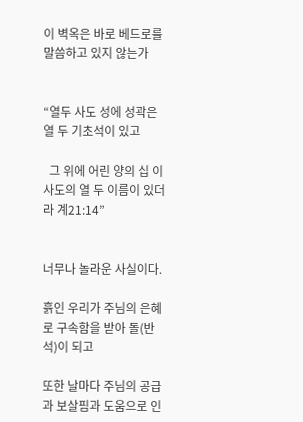이 벽옥은 바로 베드로를 말씀하고 있지 않는가


“열두 사도 성에 성곽은 열 두 기초석이 있고

  그 위에 어린 양의 십 이 사도의 열 두 이름이 있더라 계21:14”


너무나 놀라운 사실이다.

흙인 우리가 주님의 은혜로 구속함을 받아 돌(반석)이 되고

또한 날마다 주님의 공급과 보살핌과 도움으로 인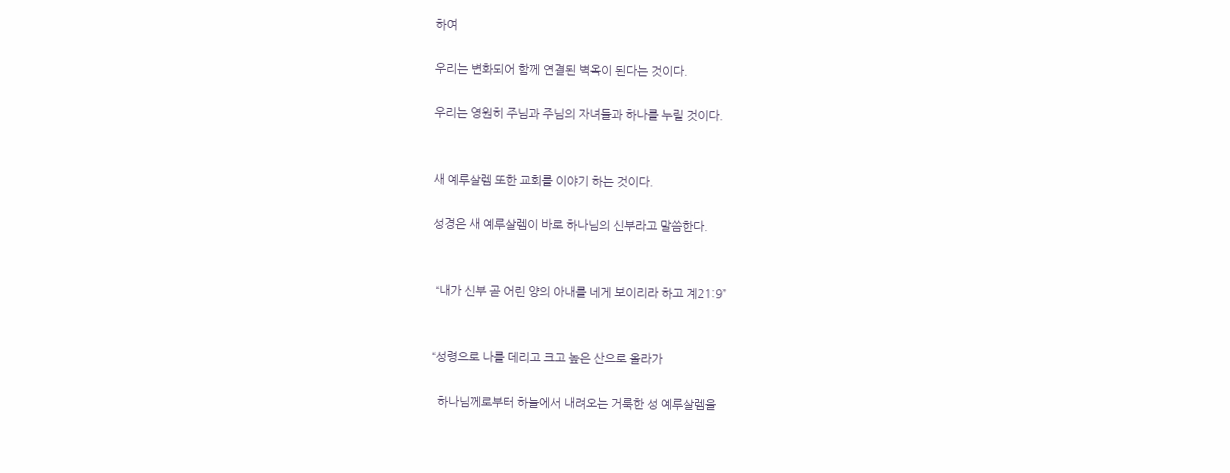하여

우리는 변화되어 함께 연결된 벽옥이 된다는 것이다.

우리는 영원히 주님과 주님의 자녀들과 하나를 누릴 것이다.


새 예루살렘 또한 교회를 이야기 하는 것이다.

성경은 새 예루살렘이 바로 하나님의 신부라고 말씀한다.


 “내가 신부 곧 어린 양의 아내를 네게 보이리라 하고 계21:9”


“성령으로 나를 데리고 크고 높은 산으로 올라가

  하나님께로부터 하늘에서 내려오는 거룩한 성 예루살렘을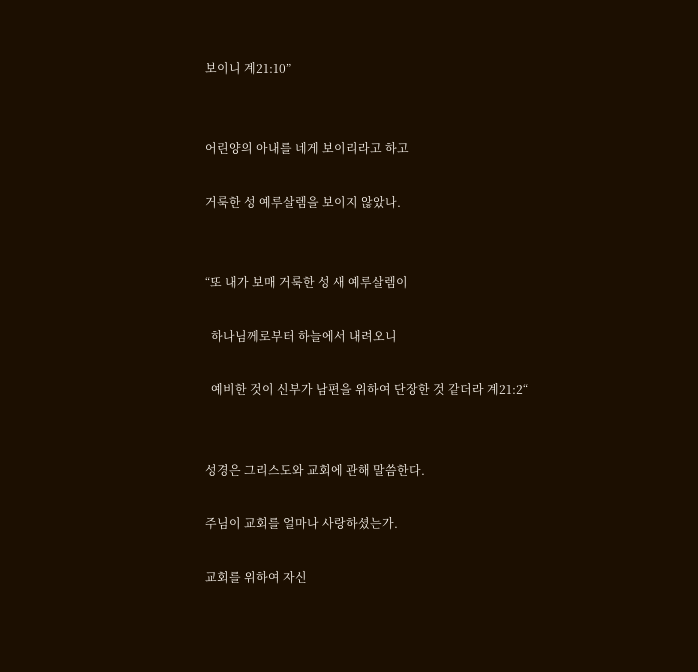보이니 계21:10”


어린양의 아내를 네게 보이리라고 하고

거룩한 성 예루살렘을 보이지 않았나.


“또 내가 보매 거룩한 성 새 예루살렘이

  하나님께로부터 하늘에서 내려오니

  예비한 것이 신부가 남편을 위하여 단장한 것 같더라 계21:2“


성경은 그리스도와 교회에 관해 말씀한다.

주님이 교회를 얼마나 사랑하셨는가.

교회를 위하여 자신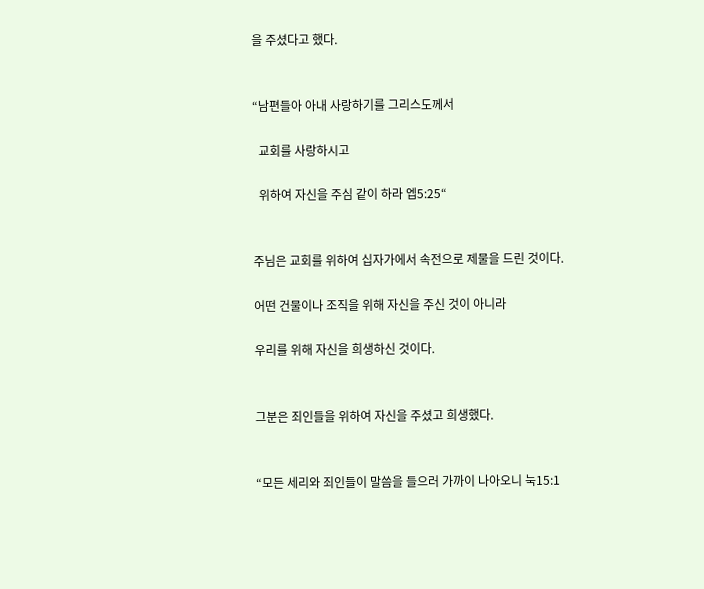을 주셨다고 했다.


“남편들아 아내 사랑하기를 그리스도께서

  교회를 사랑하시고

  위하여 자신을 주심 같이 하라 엡5:25“


주님은 교회를 위하여 십자가에서 속전으로 제물을 드린 것이다.

어떤 건물이나 조직을 위해 자신을 주신 것이 아니라

우리를 위해 자신을 희생하신 것이다.


그분은 죄인들을 위하여 자신을 주셨고 희생했다.


“모든 세리와 죄인들이 말씀을 들으러 가까이 나아오니 눅15:1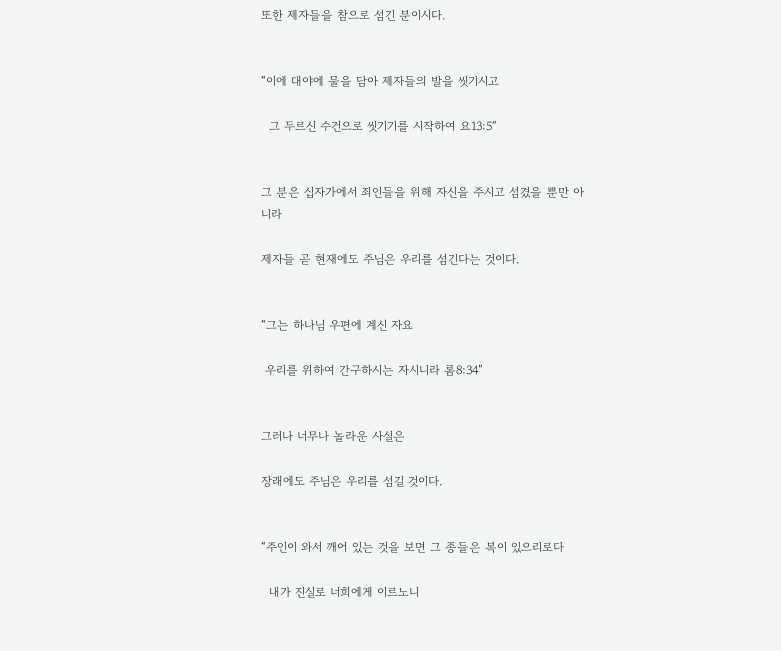또한 제자들을 참으로 섬긴 분이시다.


“이에 대야에 물을 담아 제자들의 발을 씻기시고

  그 두르신 수건으로 씻기기를 시작하여 요13:5“


그 분은 십자가에서 죄인들을 위해 자신을 주시고 섬겼을 뿐만 아니라

제자들 곧 현재에도 주님은 우리를 섬긴다는 것이다.


“그는 하나님 우편에 계신 자요

 우리를 위하여 간구하시는 자시니라 롬8:34”


그러나 너무나 놀라운 사실은

장래에도 주님은 우리를 섬길 것이다.


“주인이 와서 깨어 있는 것을 보면 그 종들은 복이 있으리로다

  내가 진실로 너희에게 이르노니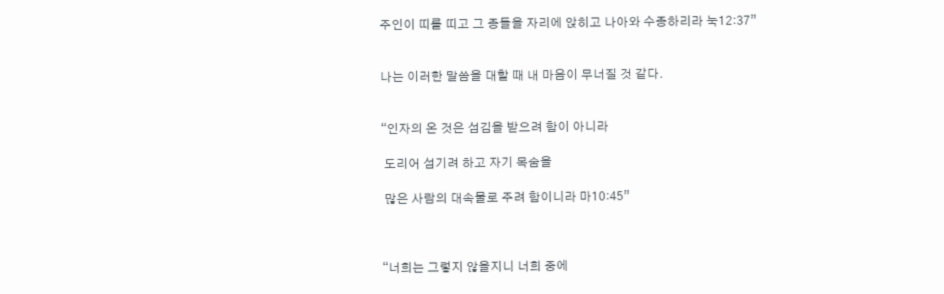주인이 띠를 띠고 그 종들을 자리에 앉히고 나아와 수종하리라 눅12:37”


나는 이러한 말씀을 대할 때 내 마음이 무너질 것 같다.


“인자의 온 것은 섬김을 받으려 함이 아니라

 도리어 섬기려 하고 자기 목숨을

 많은 사람의 대속물로 주려 함이니라 마10:45”



“너희는 그렇지 않을지니 너희 중에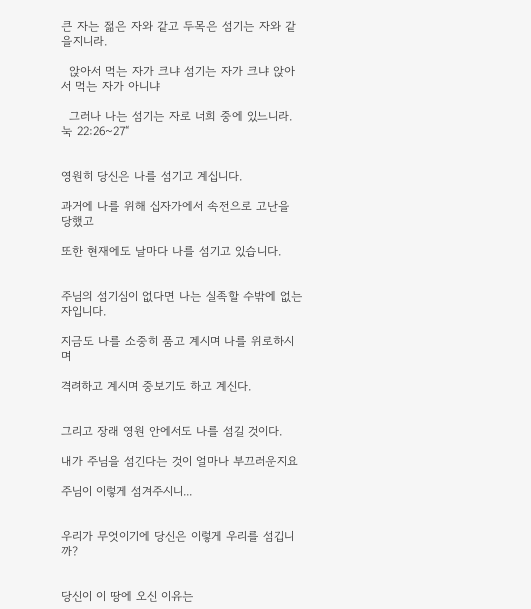큰 자는 젊은 자와 같고 두목은 섬기는 자와 같을지니라.

  앉아서 먹는 자가 크냐 섬기는 자가 크냐 앉아서 먹는 자가 아니냐

  그러나 나는 섬기는 자로 너희 중에 있느니라.눅 22:26~27“


영원히 당신은 나를 섬기고 계십니다.

과거에 나를 위해 십자가에서 속전으로 고난을 당했고

또한 현재에도 날마다 나를 섬기고 있습니다.


주님의 섬기심이 없다면 나는 실족할 수밖에 없는 자입니다.

지금도 나를 소중히 품고 계시며 나를 위로하시며

격려하고 계시며 중보기도 하고 계신다.


그리고 장래 영원 안에서도 나를 섬길 것이다.

내가 주님을 섬긴다는 것이 얼마나 부끄러운지요

주님이 이렇게 섬겨주시니...


우리가 무엇이기에 당신은 이렇게 우리를 섬깁니까?


당신이 이 땅에 오신 이유는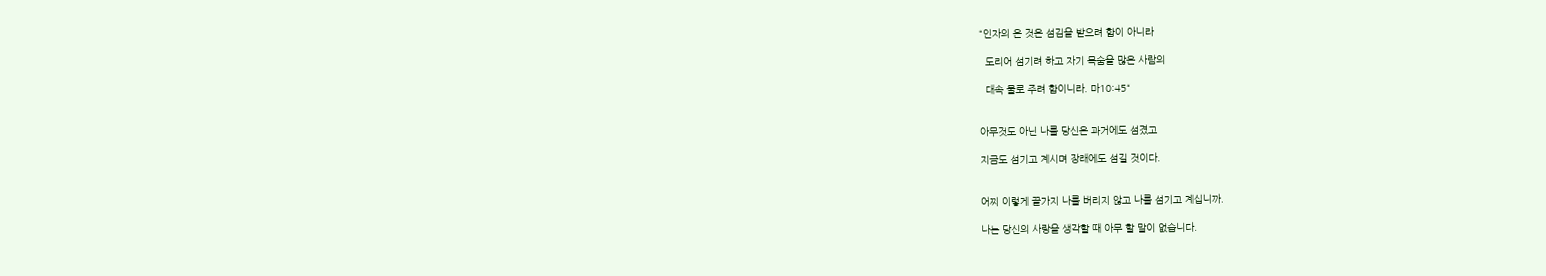“인자의 온 것은 섬김을 받으려 함이 아니라

  도리어 섬기려 하고 자기 목숨을 많은 사람의

  대속 물로 주려 함이니라. 마10:45“


아무것도 아닌 나를 당신은 과거에도 섬겼고

지금도 섬기고 계시며 장래에도 섬길 것이다.


어찌 이렇게 끝가지 나를 버리지 않고 나를 섬기고 계십니까.

나는 당신의 사랑을 생각할 때 아무 할 말이 없습니다.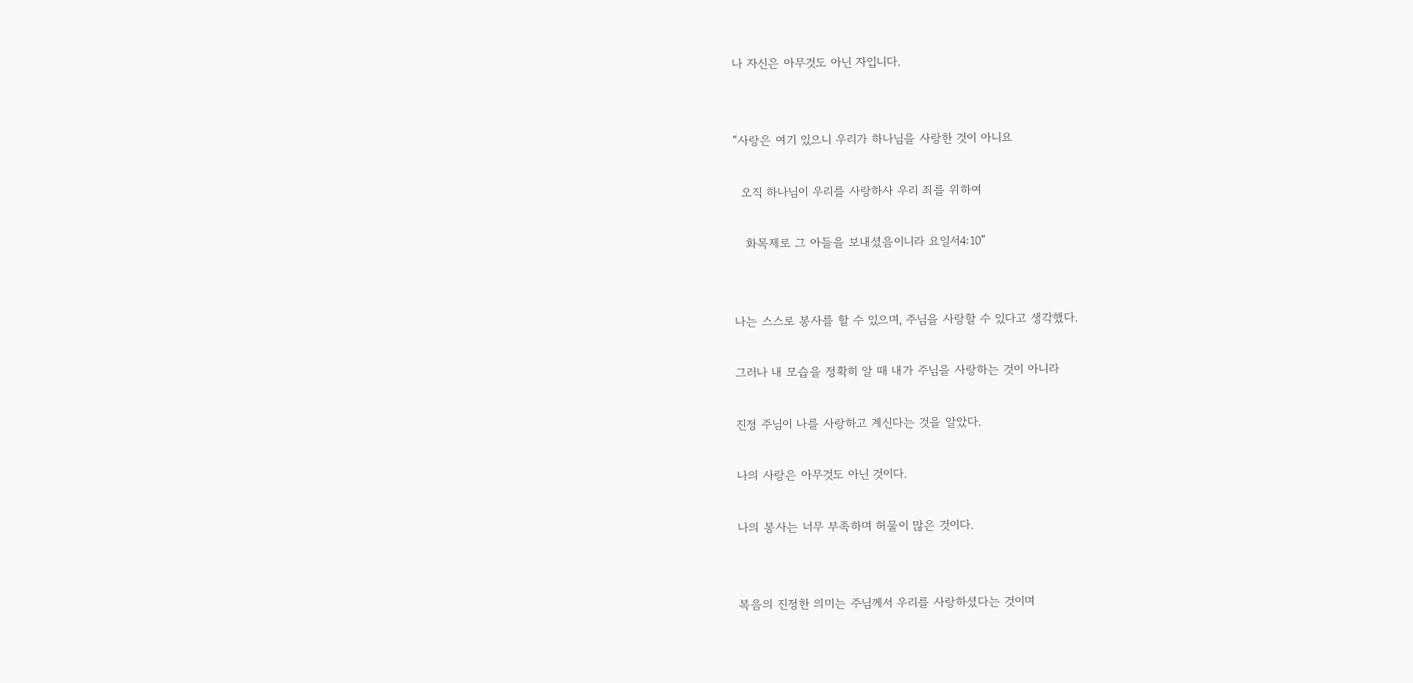나 자신은 아무것도 아닌 자입니다.


“사랑은 여기 있으니 우리가 하나님을 사랑한 것이 아니요

  오직 하나님이 우리를 사랑하사 우리 죄를 위하여

   화목제로 그 아들을 보내셨음이니라 요일서4:10”


나는 스스로 봉사를 할 수 있으며, 주님을 사랑할 수 있다고 생각했다.

그러나 내 모습을 정확히 알 때 내가 주님을 사랑하는 것이 아니라

진정 주님이 나를 사랑하고 계신다는 것을 알았다.

나의 사랑은 아무것도 아닌 것이다.

나의 봉사는 너무 부족하며 허물이 많은 것이다.


복음의 진정한 의미는 주님께서 우리를 사랑하셨다는 것이며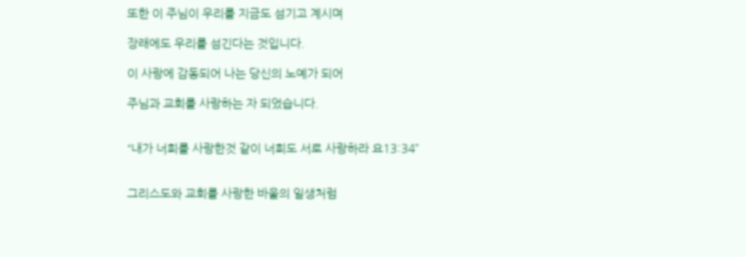또한 이 주님이 우리를 지금도 섬기고 계시며

장래에도 우리를 섬긴다는 것입니다.

이 사랑에 감동되어 나는 당신의 노예가 되어

주님과 교회를 사랑하는 자 되었습니다.


“내가 너희를 사랑한것 같이 너희도 서로 사랑하라 요13:34”


그리스도와 교회를 사랑한 바울의 일생처럼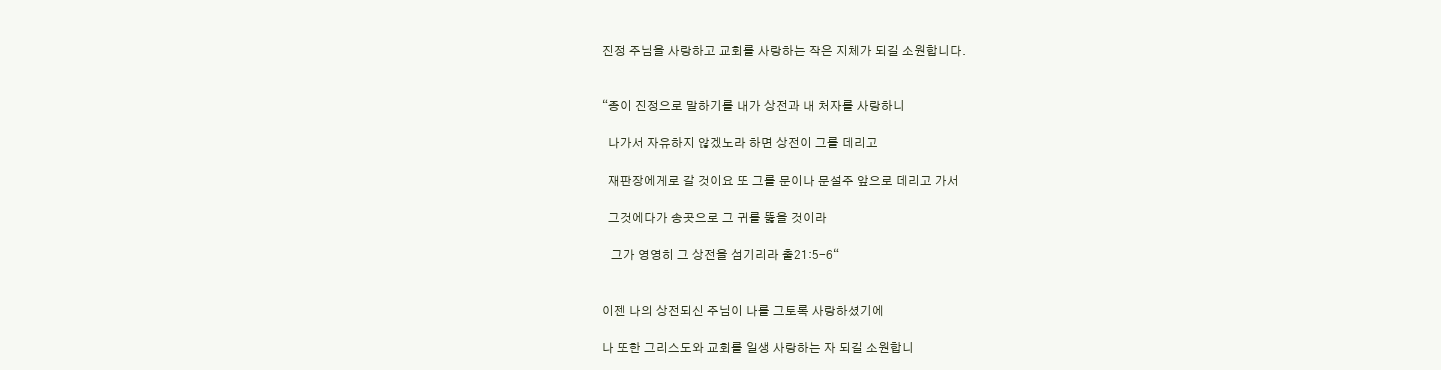진정 주님을 사랑하고 교회를 사랑하는 작은 지체가 되길 소원합니다.


“종이 진정으로 말하기를 내가 상전과 내 처자를 사랑하니

  나가서 자유하지 않겠노라 하면 상전이 그를 데리고

  재판장에게로 갈 것이요 또 그를 문이나 문설주 앞으로 데리고 가서

  그것에다가 송곳으로 그 귀를 뚫을 것이라

   그가 영영히 그 상전을 섬기리라 출21:5-6“


이젠 나의 상전되신 주님이 나를 그토록 사랑하셨기에

나 또한 그리스도와 교회를 일생 사랑하는 자 되길 소원합니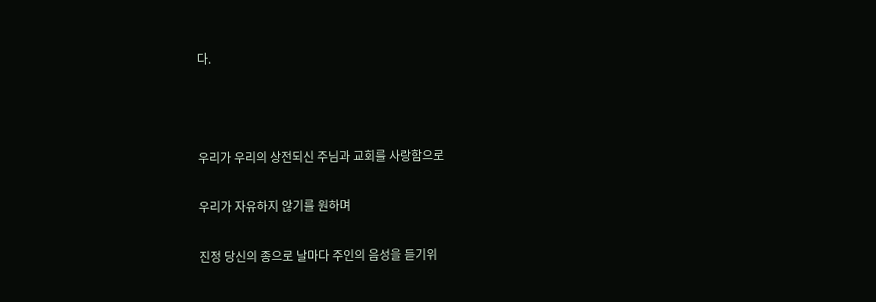다.



우리가 우리의 상전되신 주님과 교회를 사랑함으로

우리가 자유하지 않기를 원하며

진정 당신의 종으로 날마다 주인의 음성을 듣기위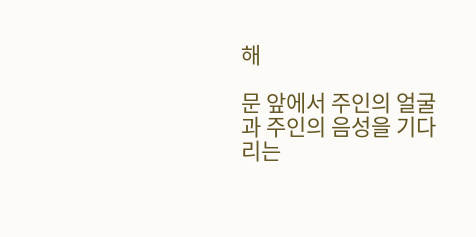해

문 앞에서 주인의 얼굴과 주인의 음성을 기다리는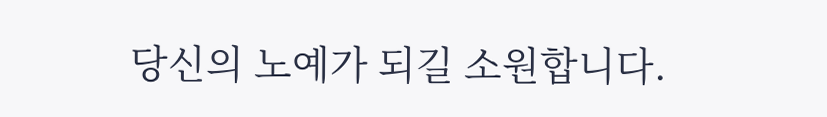당신의 노예가 되길 소원합니다.